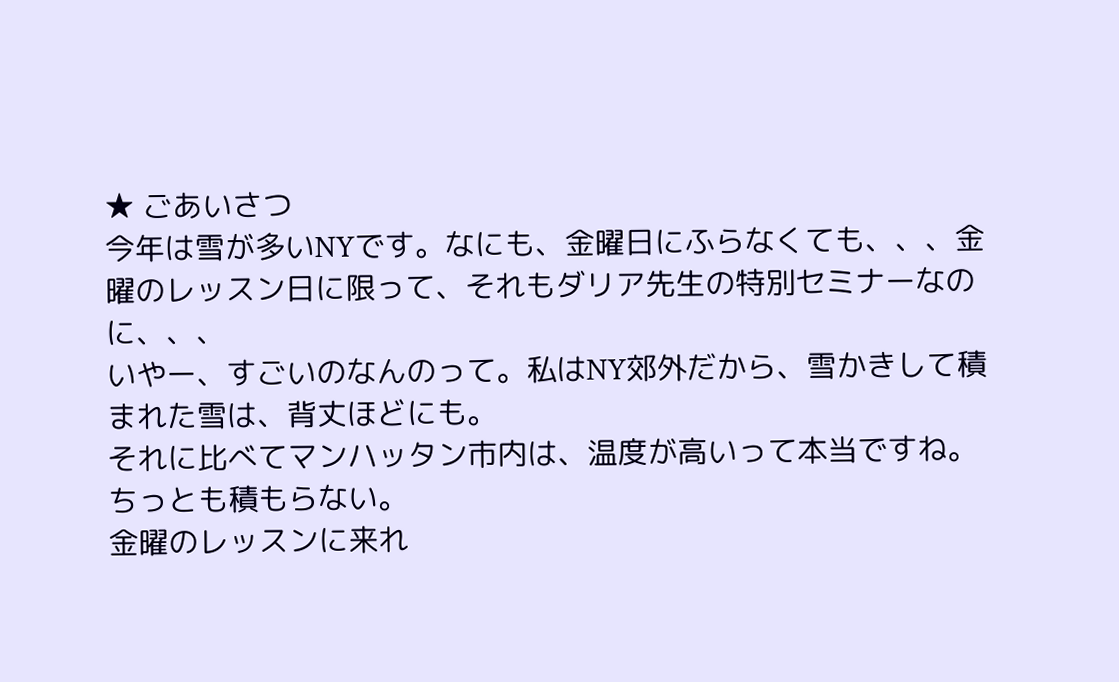★ ごあいさつ
今年は雪が多いNYです。なにも、金曜日にふらなくても、、、金曜のレッスン日に限って、それもダリア先生の特別セミナーなのに、、、
いやー、すごいのなんのって。私はNY郊外だから、雪かきして積まれた雪は、背丈ほどにも。
それに比べてマンハッタン市内は、温度が高いって本当ですね。ちっとも積もらない。
金曜のレッスンに来れ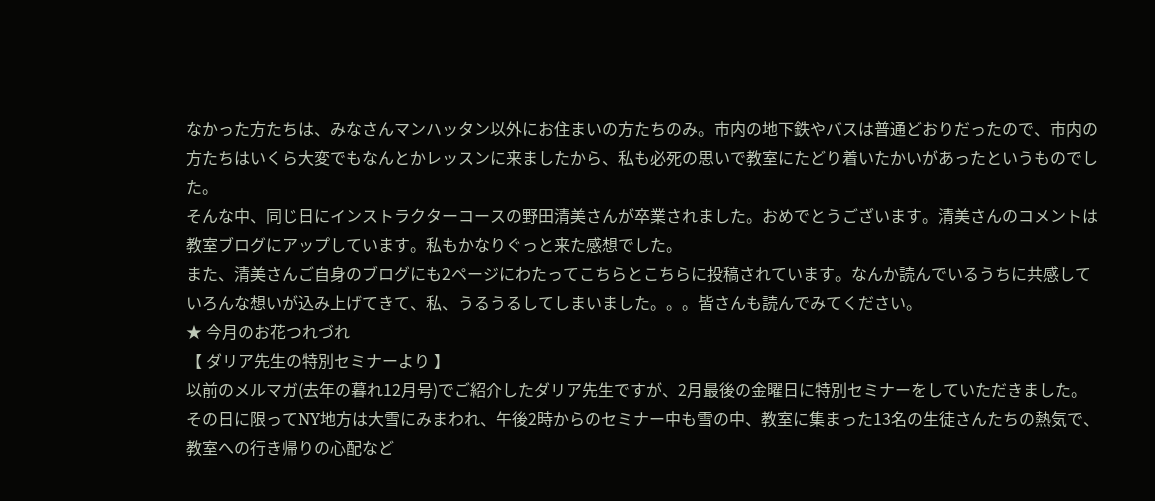なかった方たちは、みなさんマンハッタン以外にお住まいの方たちのみ。市内の地下鉄やバスは普通どおりだったので、市内の方たちはいくら大変でもなんとかレッスンに来ましたから、私も必死の思いで教室にたどり着いたかいがあったというものでした。
そんな中、同じ日にインストラクターコースの野田清美さんが卒業されました。おめでとうございます。清美さんのコメントは教室ブログにアップしています。私もかなりぐっと来た感想でした。
また、清美さんご自身のブログにも2ページにわたってこちらとこちらに投稿されています。なんか読んでいるうちに共感していろんな想いが込み上げてきて、私、うるうるしてしまいました。。。皆さんも読んでみてください。
★ 今月のお花つれづれ
【 ダリア先生の特別セミナーより 】
以前のメルマガ(去年の暮れ12月号)でご紹介したダリア先生ですが、2月最後の金曜日に特別セミナーをしていただきました。
その日に限ってNY地方は大雪にみまわれ、午後2時からのセミナー中も雪の中、教室に集まった13名の生徒さんたちの熱気で、教室への行き帰りの心配など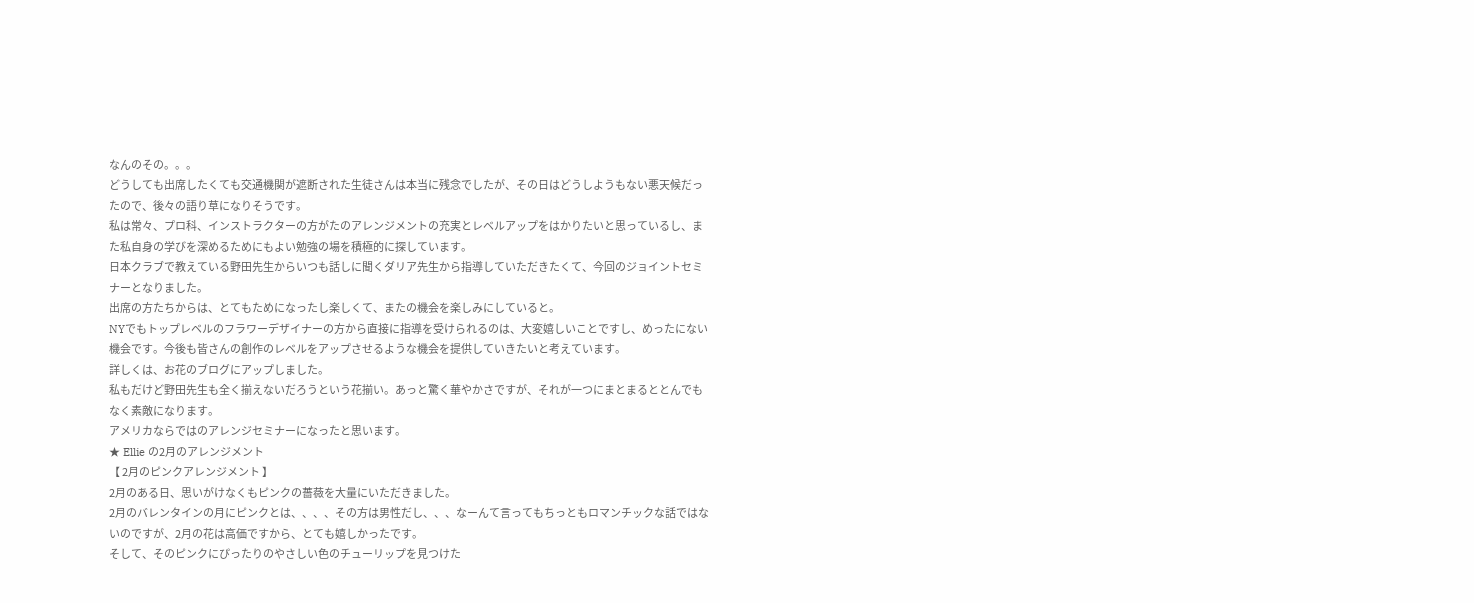なんのその。。。
どうしても出席したくても交通機関が遮断された生徒さんは本当に残念でしたが、その日はどうしようもない悪天候だったので、後々の語り草になりそうです。
私は常々、プロ科、インストラクターの方がたのアレンジメントの充実とレベルアップをはかりたいと思っているし、また私自身の学びを深めるためにもよい勉強の場を積極的に探しています。
日本クラブで教えている野田先生からいつも話しに聞くダリア先生から指導していただきたくて、今回のジョイントセミナーとなりました。
出席の方たちからは、とてもためになったし楽しくて、またの機会を楽しみにしていると。
NYでもトップレベルのフラワーデザイナーの方から直接に指導を受けられるのは、大変嬉しいことですし、めったにない機会です。今後も皆さんの創作のレベルをアップさせるような機会を提供していきたいと考えています。
詳しくは、お花のブログにアップしました。
私もだけど野田先生も全く揃えないだろうという花揃い。あっと驚く華やかさですが、それが一つにまとまるととんでもなく素敵になります。
アメリカならではのアレンジセミナーになったと思います。
★ Ellie の2月のアレンジメント
【 2月のピンクアレンジメント 】
2月のある日、思いがけなくもピンクの薔薇を大量にいただきました。
2月のバレンタインの月にピンクとは、、、、その方は男性だし、、、なーんて言ってもちっともロマンチックな話ではないのですが、2月の花は高価ですから、とても嬉しかったです。
そして、そのピンクにぴったりのやさしい色のチューリップを見つけた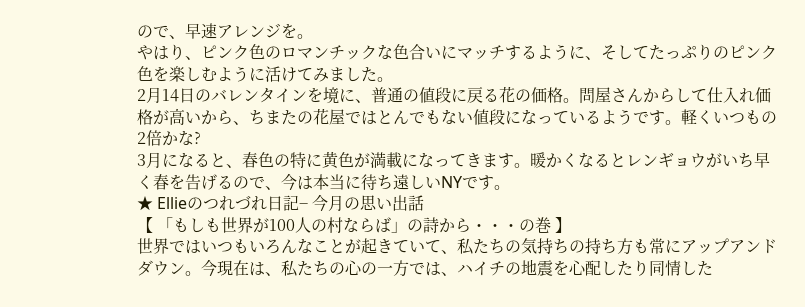ので、早速アレンジを。
やはり、ピンク色のロマンチックな色合いにマッチするように、そしてたっぷりのピンク色を楽しむように活けてみました。
2月14日のバレンタインを境に、普通の値段に戻る花の価格。問屋さんからして仕入れ価格が高いから、ちまたの花屋ではとんでもない値段になっているようです。軽くいつもの2倍かな?
3月になると、春色の特に黄色が満載になってきます。暖かくなるとレンギョウがいち早く春を告げるので、今は本当に待ち遠しいNYです。
★ Ellieのつれづれ日記− 今月の思い出話
【 「もしも世界が100人の村ならば」の詩から・・・の巻 】
世界ではいつもいろんなことが起きていて、私たちの気持ちの持ち方も常にアップアンドダウン。今現在は、私たちの心の一方では、ハイチの地震を心配したり同情した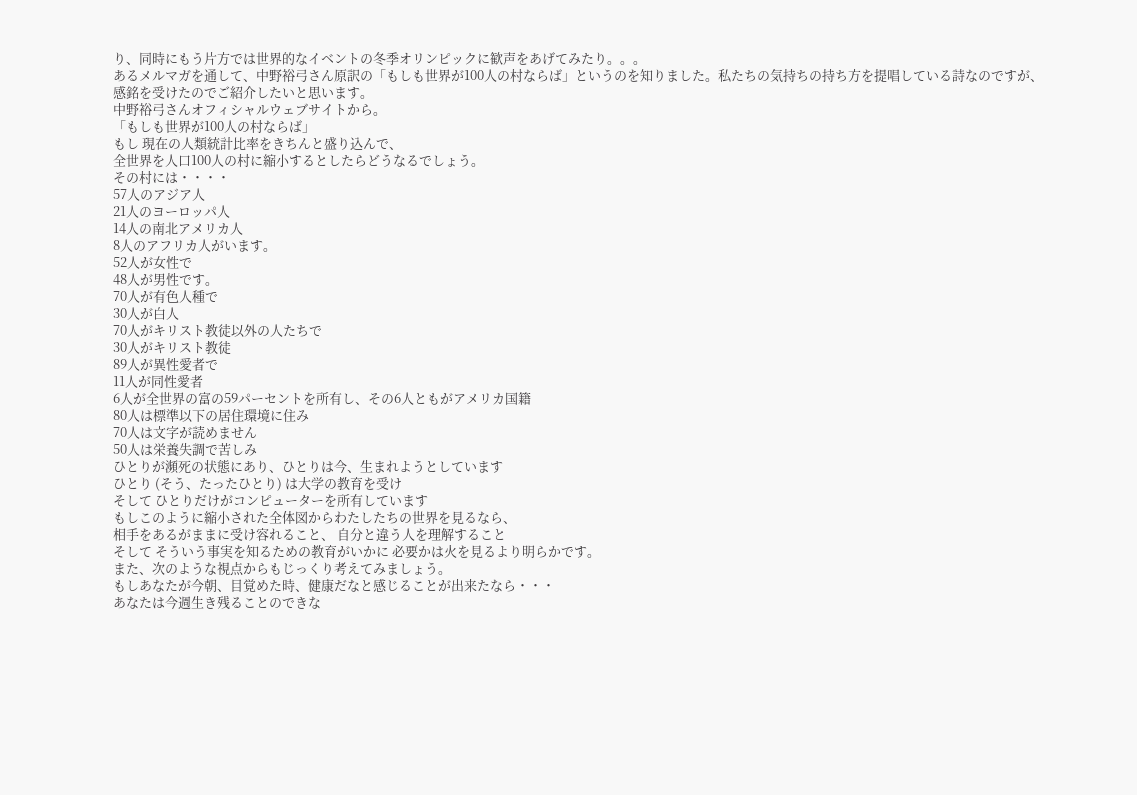り、同時にもう片方では世界的なイベントの冬季オリンピックに歓声をあげてみたり。。。
あるメルマガを通して、中野裕弓さん原訳の「もしも世界が100人の村ならば」というのを知りました。私たちの気持ちの持ち方を提唱している詩なのですが、感銘を受けたのでご紹介したいと思います。
中野裕弓さんオフィシャルウェブサイトから。
「もしも世界が100人の村ならば」
もし 現在の人類統計比率をきちんと盛り込んで、
全世界を人口100人の村に縮小するとしたらどうなるでしょう。
その村には・・・・
57人のアジア人
21人のヨーロッパ人
14人の南北アメリカ人
8人のアフリカ人がいます。
52人が女性で
48人が男性です。
70人が有色人種で
30人が白人
70人がキリスト教徒以外の人たちで
30人がキリスト教徒
89人が異性愛者で
11人が同性愛者
6人が全世界の富の59パーセントを所有し、その6人ともがアメリカ国籍
80人は標準以下の居住環境に住み
70人は文字が読めません
50人は栄養失調で苦しみ
ひとりが瀕死の状態にあり、ひとりは今、生まれようとしています
ひとり (そう、たったひとり) は大学の教育を受け
そして ひとりだけがコンピューターを所有しています
もしこのように縮小された全体図からわたしたちの世界を見るなら、
相手をあるがままに受け容れること、 自分と違う人を理解すること
そして そういう事実を知るための教育がいかに 必要かは火を見るより明らかです。
また、次のような視点からもじっくり考えてみましょう。
もしあなたが今朝、目覚めた時、健康だなと感じることが出来たなら・・・
あなたは今週生き残ることのできな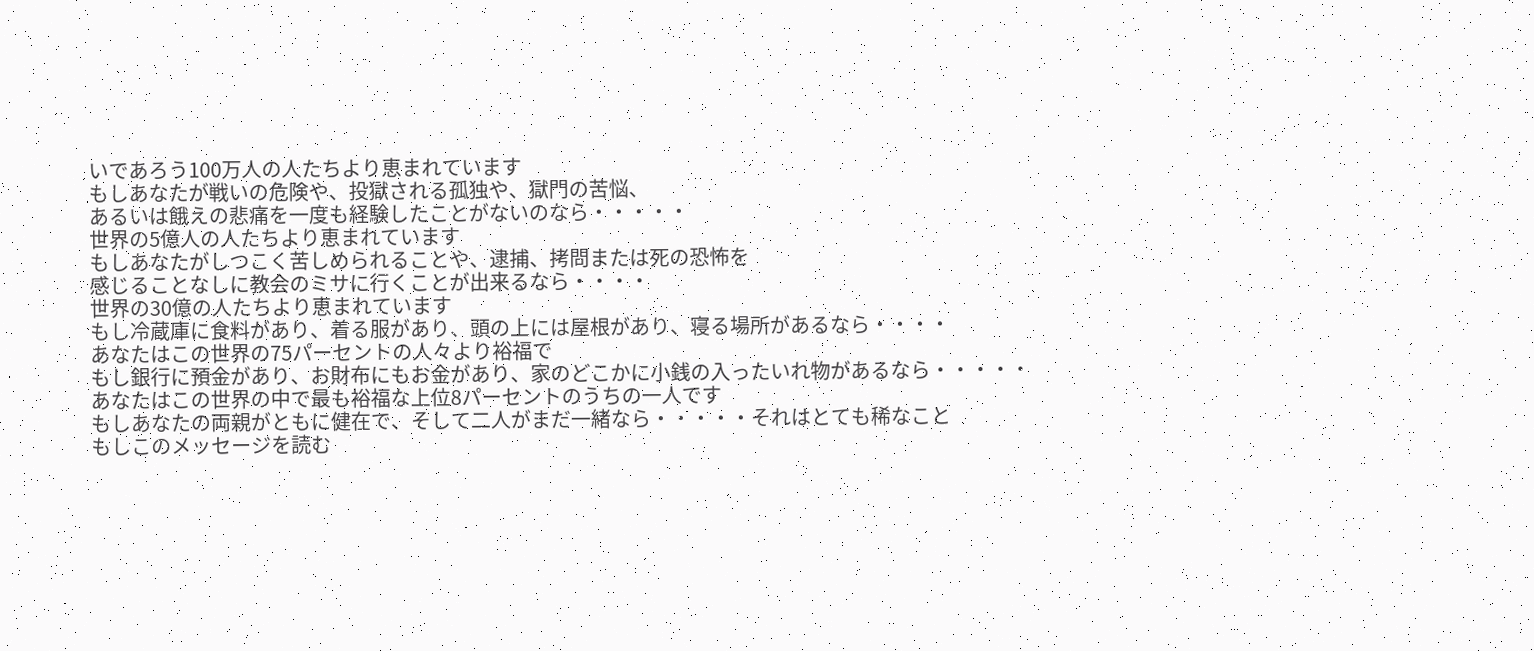いであろう100万人の人たちより恵まれています
もしあなたが戦いの危険や、投獄される孤独や、獄門の苦悩、
あるいは餓えの悲痛を一度も経験したことがないのなら・・・・・
世界の5億人の人たちより恵まれています
もしあなたがしつこく苦しめられることや、逮捕、拷問または死の恐怖を
感じることなしに教会のミサに行くことが出来るなら・・・・
世界の30億の人たちより恵まれています
もし冷蔵庫に食料があり、着る服があり、頭の上には屋根があり、寝る場所があるなら・・・・
あなたはこの世界の75パーセントの人々より裕福で
もし銀行に預金があり、お財布にもお金があり、家のどこかに小銭の入ったいれ物があるなら・・・・・
あなたはこの世界の中で最も裕福な上位8パーセントのうちの一人です
もしあなたの両親がともに健在で、そして二人がまだ一緒なら・・・・・それはとても稀なこと
もしこのメッセージを読む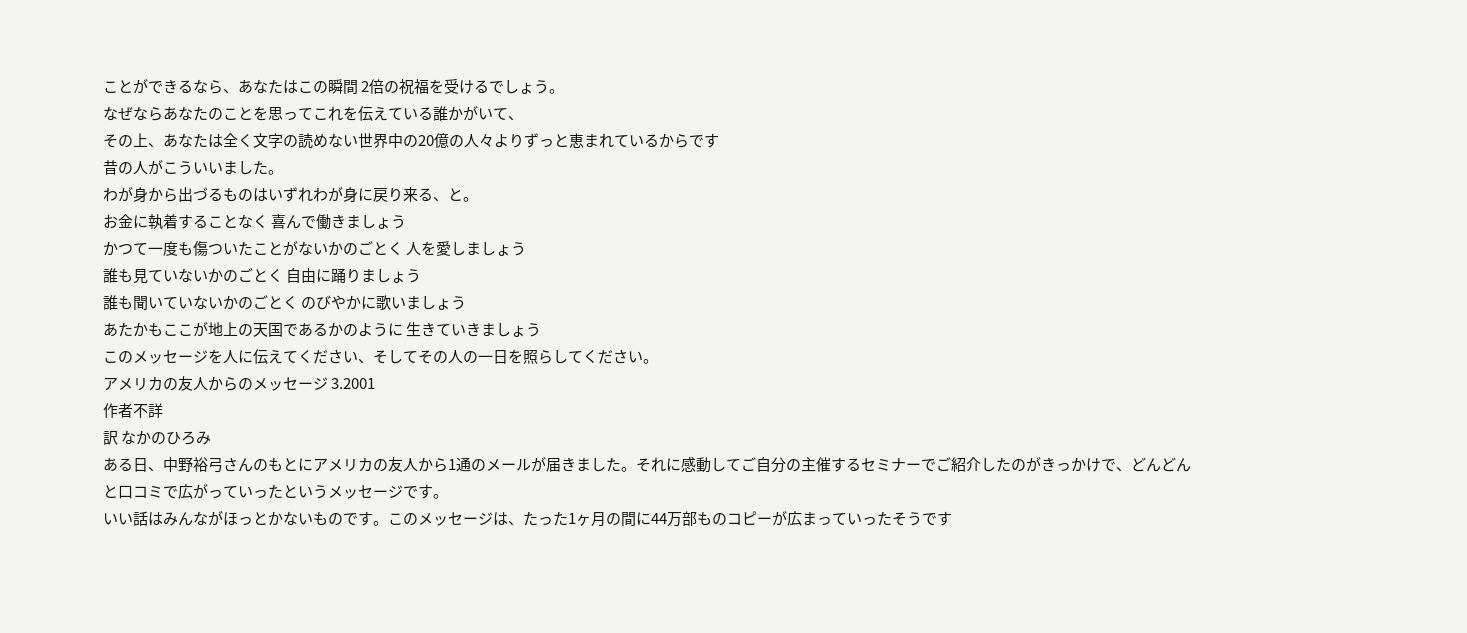ことができるなら、あなたはこの瞬間 2倍の祝福を受けるでしょう。
なぜならあなたのことを思ってこれを伝えている誰かがいて、
その上、あなたは全く文字の読めない世界中の20億の人々よりずっと恵まれているからです
昔の人がこういいました。
わが身から出づるものはいずれわが身に戻り来る、と。
お金に執着することなく 喜んで働きましょう
かつて一度も傷ついたことがないかのごとく 人を愛しましょう
誰も見ていないかのごとく 自由に踊りましょう
誰も聞いていないかのごとく のびやかに歌いましょう
あたかもここが地上の天国であるかのように 生きていきましょう
このメッセージを人に伝えてください、そしてその人の一日を照らしてください。
アメリカの友人からのメッセージ 3.2001
作者不詳
訳 なかのひろみ
ある日、中野裕弓さんのもとにアメリカの友人から1通のメールが届きました。それに感動してご自分の主催するセミナーでご紹介したのがきっかけで、どんどんと口コミで広がっていったというメッセージです。
いい話はみんながほっとかないものです。このメッセージは、たった1ヶ月の間に44万部ものコピーが広まっていったそうです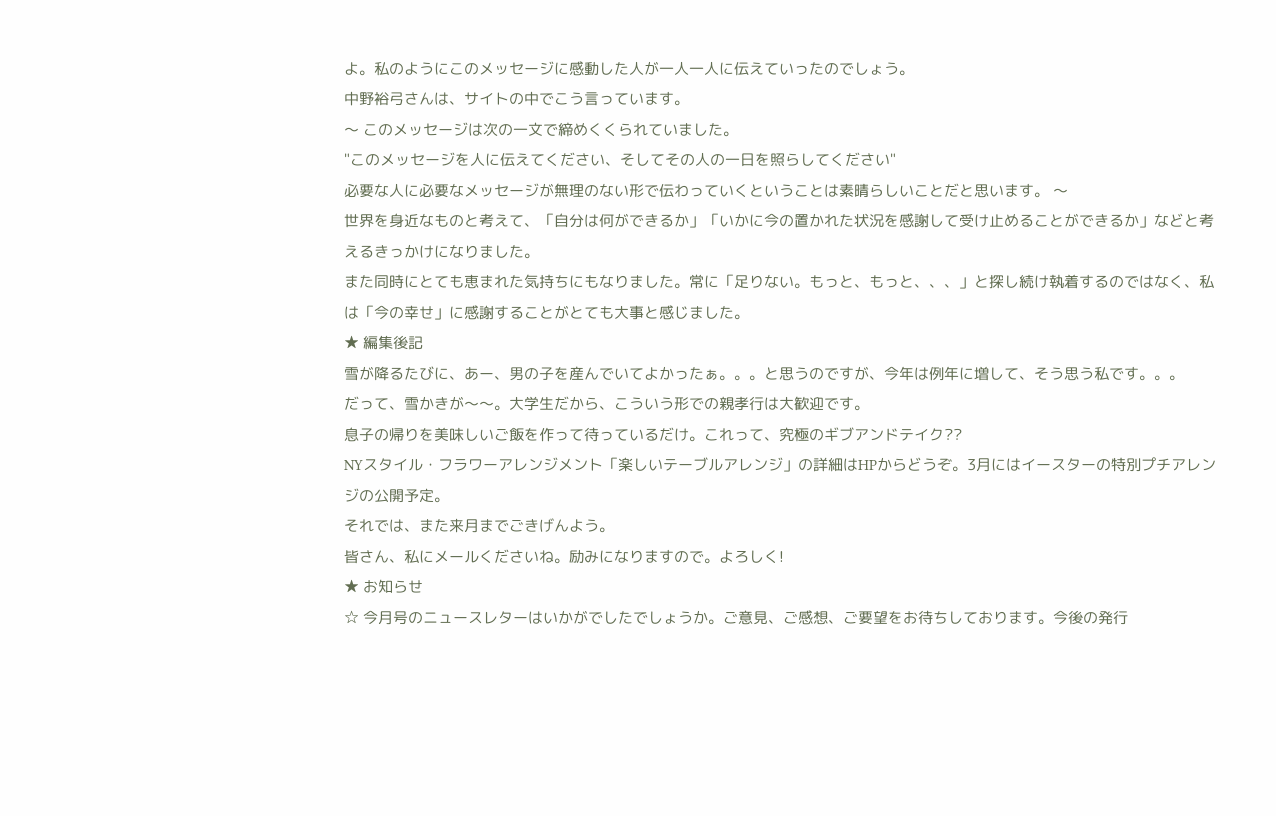よ。私のようにこのメッセージに感動した人が一人一人に伝えていったのでしょう。
中野裕弓さんは、サイトの中でこう言っています。
〜 このメッセージは次の一文で締めくくられていました。
"このメッセージを人に伝えてください、そしてその人の一日を照らしてください"
必要な人に必要なメッセージが無理のない形で伝わっていくということは素晴らしいことだと思います。 〜
世界を身近なものと考えて、「自分は何ができるか」「いかに今の置かれた状況を感謝して受け止めることができるか」などと考えるきっかけになりました。
また同時にとても恵まれた気持ちにもなりました。常に「足りない。もっと、もっと、、、」と探し続け執着するのではなく、私は「今の幸せ」に感謝することがとても大事と感じました。
★ 編集後記
雪が降るたびに、あー、男の子を産んでいてよかったぁ。。。と思うのですが、今年は例年に増して、そう思う私です。。。
だって、雪かきが〜〜。大学生だから、こういう形での親孝行は大歓迎です。
息子の帰りを美味しいご飯を作って待っているだけ。これって、究極のギブアンドテイク??
NYスタイル・フラワーアレンジメント「楽しいテーブルアレンジ」の詳細はHPからどうぞ。3月にはイースターの特別プチアレンジの公開予定。
それでは、また来月までごきげんよう。
皆さん、私にメールくださいね。励みになりますので。よろしく!
★ お知らせ
☆ 今月号のニュースレターはいかがでしたでしょうか。ご意見、ご感想、ご要望をお待ちしております。今後の発行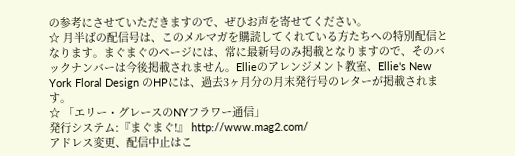の参考にさせていただきますので、ぜひお声を寄せてください。
☆ 月半ばの配信号は、このメルマガを購読してくれている方たちへの特別配信となります。まぐまぐのページには、常に最新号のみ掲載となりますので、そのバックナンバーは今後掲載されません。Ellieのアレンジメント教室、Ellie's New York Floral Design のHPには、過去3ヶ月分の月末発行号のレターが掲載されます。
☆ 「エリー・グレースのNYフラワー通信」
発行システム:『まぐまぐ!』 http://www.mag2.com/
アドレス変更、配信中止はこ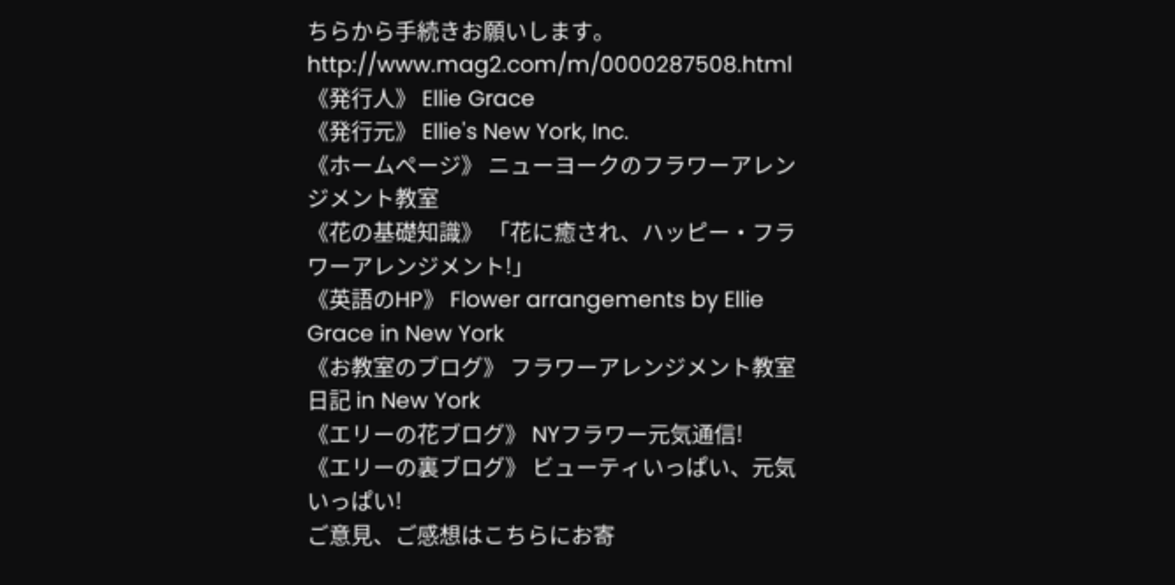ちらから手続きお願いします。
http://www.mag2.com/m/0000287508.html
《発行人》 Ellie Grace
《発行元》 Ellie's New York, Inc.
《ホームページ》 ニューヨークのフラワーアレンジメント教室
《花の基礎知識》 「花に癒され、ハッピー・フラワーアレンジメント!」
《英語のHP》 Flower arrangements by Ellie Grace in New York
《お教室のブログ》 フラワーアレンジメント教室日記 in New York
《エリーの花ブログ》 NYフラワー元気通信!
《エリーの裏ブログ》 ビューティいっぱい、元気いっぱい!
ご意見、ご感想はこちらにお寄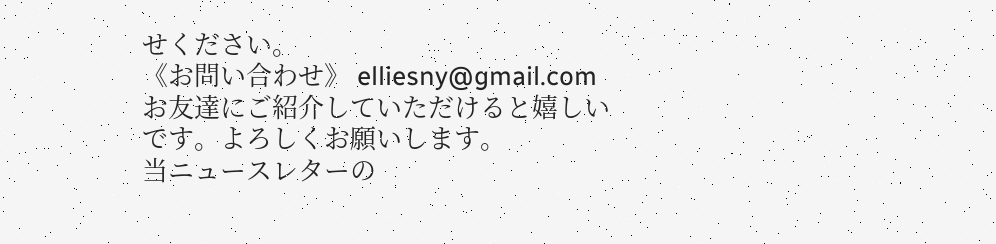せください。
《お問い合わせ》 elliesny@gmail.com
お友達にご紹介していただけると嬉しいです。よろしくお願いします。
当ニュースレターの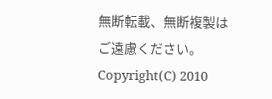無断転載、無断複製はご遠慮ください。
Copyright(C) 2010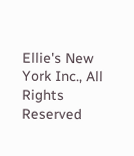Ellie's New York Inc., All Rights Reserved